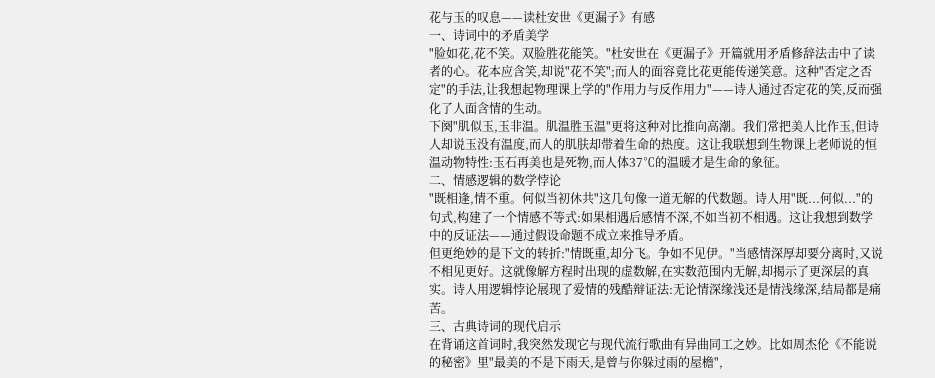花与玉的叹息——读杜安世《更漏子》有感
一、诗词中的矛盾美学
"脸如花,花不笑。双脸胜花能笑。"杜安世在《更漏子》开篇就用矛盾修辞法击中了读者的心。花本应含笑,却说"花不笑";而人的面容竟比花更能传递笑意。这种"否定之否定"的手法,让我想起物理课上学的"作用力与反作用力"——诗人通过否定花的笑,反而强化了人面含情的生动。
下阕"肌似玉,玉非温。肌温胜玉温"更将这种对比推向高潮。我们常把美人比作玉,但诗人却说玉没有温度,而人的肌肤却带着生命的热度。这让我联想到生物课上老师说的恒温动物特性:玉石再美也是死物,而人体37℃的温暖才是生命的象征。
二、情感逻辑的数学悖论
"既相逢,情不重。何似当初休共"这几句像一道无解的代数题。诗人用"既...何似..."的句式,构建了一个情感不等式:如果相遇后感情不深,不如当初不相遇。这让我想到数学中的反证法——通过假设命题不成立来推导矛盾。
但更绝妙的是下文的转折:"情既重,却分飞。争如不见伊。"当感情深厚却要分离时,又说不相见更好。这就像解方程时出现的虚数解,在实数范围内无解,却揭示了更深层的真实。诗人用逻辑悖论展现了爱情的残酷辩证法:无论情深缘浅还是情浅缘深,结局都是痛苦。
三、古典诗词的现代启示
在背诵这首词时,我突然发现它与现代流行歌曲有异曲同工之妙。比如周杰伦《不能说的秘密》里"最美的不是下雨天,是曾与你躲过雨的屋檐",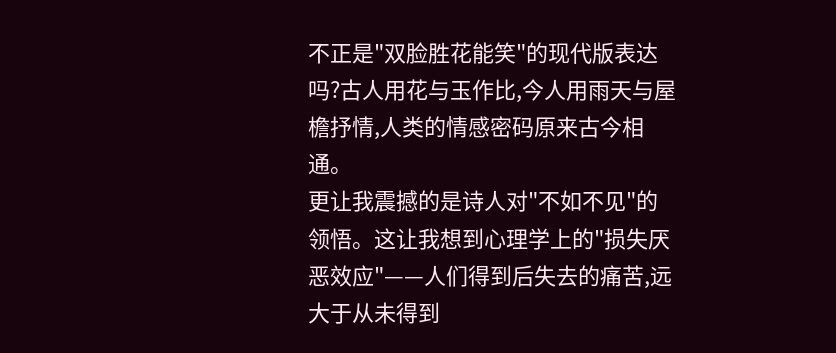不正是"双脸胜花能笑"的现代版表达吗?古人用花与玉作比,今人用雨天与屋檐抒情,人类的情感密码原来古今相通。
更让我震撼的是诗人对"不如不见"的领悟。这让我想到心理学上的"损失厌恶效应"——人们得到后失去的痛苦,远大于从未得到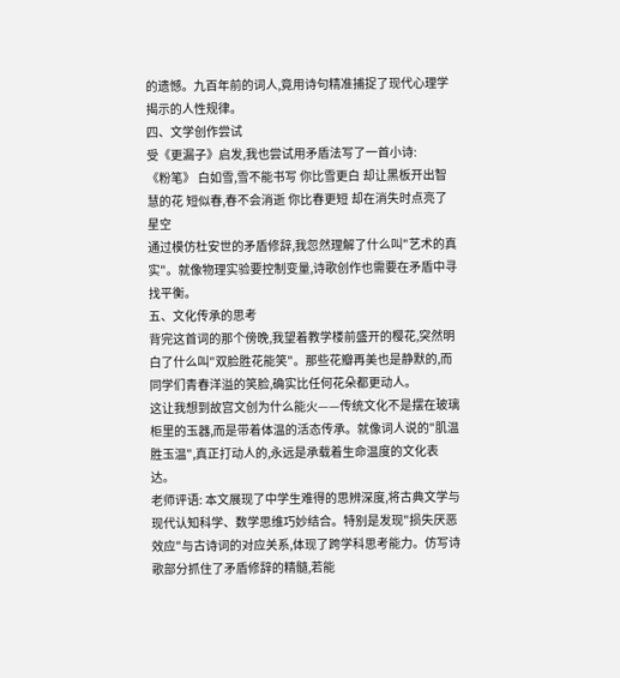的遗憾。九百年前的词人,竟用诗句精准捕捉了现代心理学揭示的人性规律。
四、文学创作尝试
受《更漏子》启发,我也尝试用矛盾法写了一首小诗:
《粉笔》 白如雪,雪不能书写 你比雪更白 却让黑板开出智慧的花 短似春,春不会消逝 你比春更短 却在消失时点亮了星空
通过模仿杜安世的矛盾修辞,我忽然理解了什么叫"艺术的真实"。就像物理实验要控制变量,诗歌创作也需要在矛盾中寻找平衡。
五、文化传承的思考
背完这首词的那个傍晚,我望着教学楼前盛开的樱花,突然明白了什么叫"双脸胜花能笑"。那些花瓣再美也是静默的,而同学们青春洋溢的笑脸,确实比任何花朵都更动人。
这让我想到故宫文创为什么能火——传统文化不是摆在玻璃柜里的玉器,而是带着体温的活态传承。就像词人说的"肌温胜玉温",真正打动人的,永远是承载着生命温度的文化表达。
老师评语: 本文展现了中学生难得的思辨深度,将古典文学与现代认知科学、数学思维巧妙结合。特别是发现"损失厌恶效应"与古诗词的对应关系,体现了跨学科思考能力。仿写诗歌部分抓住了矛盾修辞的精髓,若能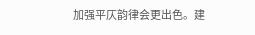加强平仄韵律会更出色。建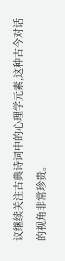议继续关注古典诗词中的心理学元素,这种古今对话的视角非常珍贵。